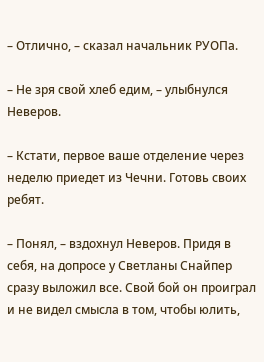– Отлично, – сказал начальник РУОПа.

– Не зря свой хлеб едим, – улыбнулся Неверов.

– Кстати, первое ваше отделение через неделю приедет из Чечни. Готовь своих ребят.

– Понял, – вздохнул Неверов. Придя в себя, на допросе у Светланы Снайпер сразу выложил все. Свой бой он проиграл и не видел смысла в том, чтобы юлить,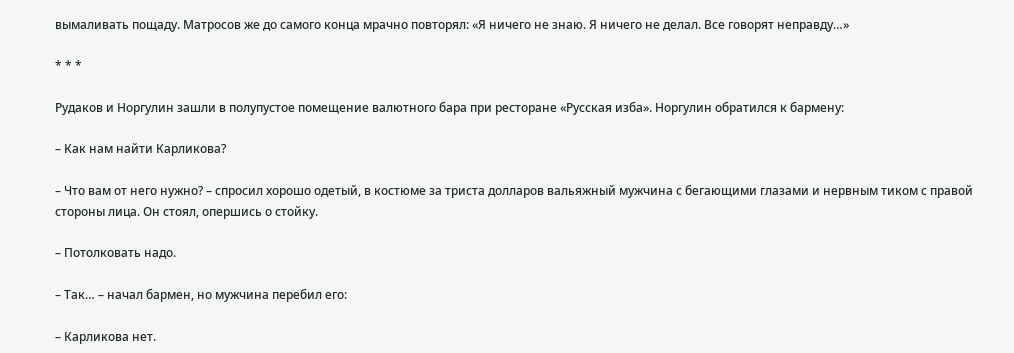вымаливать пощаду. Матросов же до самого конца мрачно повторял: «Я ничего не знаю. Я ничего не делал. Все говорят неправду…»

* * *

Рудаков и Норгулин зашли в полупустое помещение валютного бара при ресторане «Русская изба». Норгулин обратился к бармену:

– Как нам найти Карликова?

– Что вам от него нужно? – спросил хорошо одетый, в костюме за триста долларов вальяжный мужчина с бегающими глазами и нервным тиком с правой стороны лица. Он стоял, опершись о стойку.

– Потолковать надо.

– Так… – начал бармен, но мужчина перебил его:

– Карликова нет.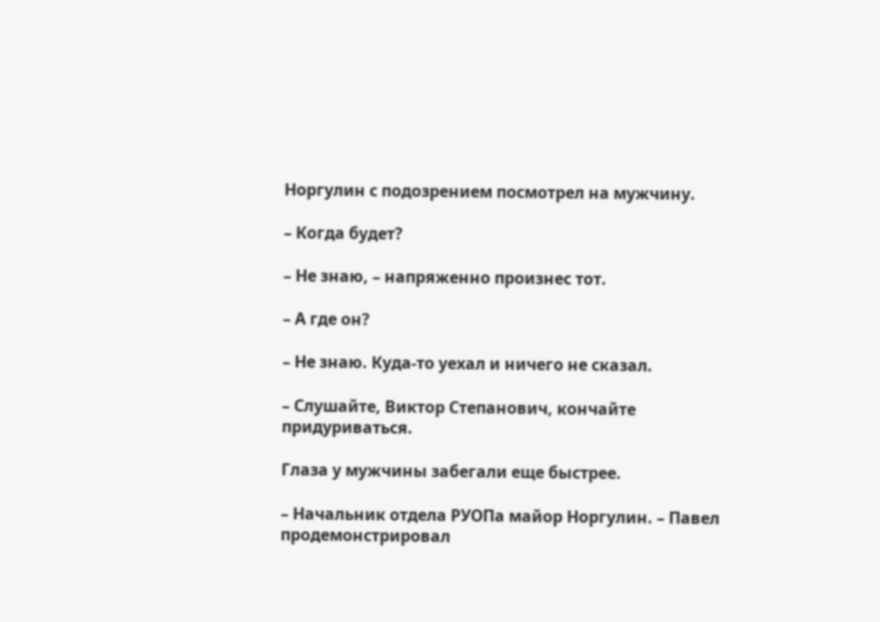Норгулин с подозрением посмотрел на мужчину.

– Когда будет?

– Не знаю, – напряженно произнес тот.

– А где он?

– Не знаю. Куда-то уехал и ничего не сказал.

– Слушайте, Виктор Степанович, кончайте придуриваться.

Глаза у мужчины забегали еще быстрее.

– Начальник отдела РУОПа майор Норгулин. – Павел продемонстрировал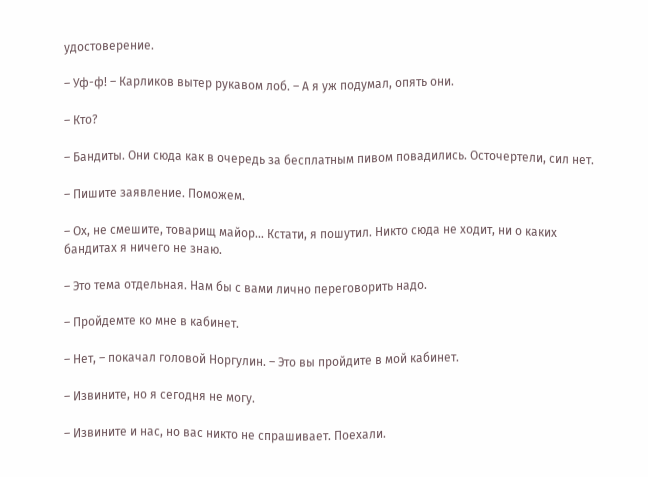удостоверение.

– Уф-ф! – Карликов вытер рукавом лоб. – А я уж подумал, опять они.

– Кто?

– Бандиты. Они сюда как в очередь за бесплатным пивом повадились. Осточертели, сил нет.

– Пишите заявление. Поможем.

– Ох, не смешите, товарищ майор… Кстати, я пошутил. Никто сюда не ходит, ни о каких бандитах я ничего не знаю.

– Это тема отдельная. Нам бы с вами лично переговорить надо.

– Пройдемте ко мне в кабинет.

– Нет, – покачал головой Норгулин. – Это вы пройдите в мой кабинет.

– Извините, но я сегодня не могу.

– Извините и нас, но вас никто не спрашивает. Поехали.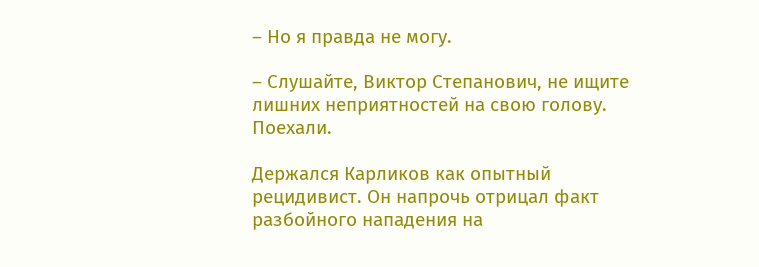– Но я правда не могу.

– Слушайте, Виктор Степанович, не ищите лишних неприятностей на свою голову. Поехали.

Держался Карликов как опытный рецидивист. Он напрочь отрицал факт разбойного нападения на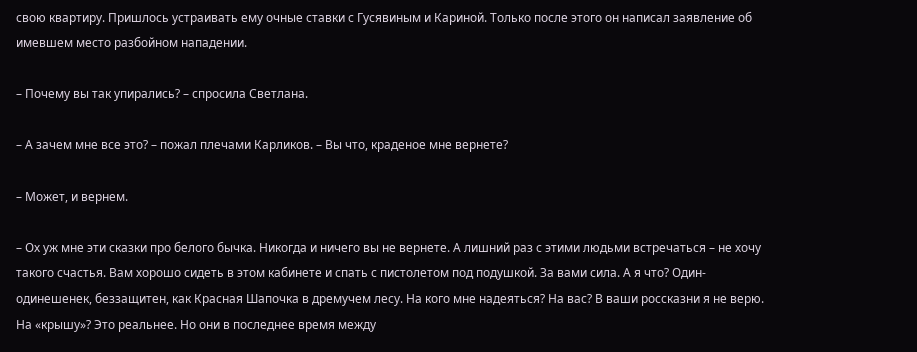свою квартиру. Пришлось устраивать ему очные ставки с Гусявиным и Кариной. Только после этого он написал заявление об имевшем место разбойном нападении.

– Почему вы так упирались? – спросила Светлана.

– А зачем мне все это? – пожал плечами Карликов. – Вы что, краденое мне вернете?

– Может, и вернем.

– Ох уж мне эти сказки про белого бычка. Никогда и ничего вы не вернете. А лишний раз с этими людьми встречаться – не хочу такого счастья. Вам хорошо сидеть в этом кабинете и спать с пистолетом под подушкой. За вами сила. А я что? Один-одинешенек, беззащитен, как Красная Шапочка в дремучем лесу. На кого мне надеяться? На вас? В ваши россказни я не верю. На «крышу»? Это реальнее. Но они в последнее время между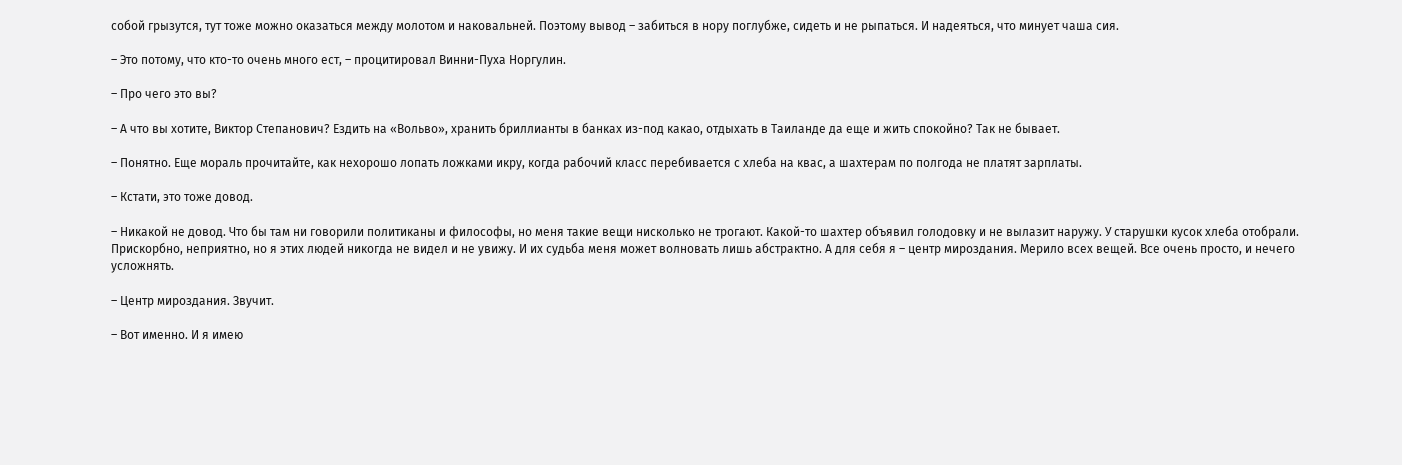собой грызутся, тут тоже можно оказаться между молотом и наковальней. Поэтому вывод – забиться в нору поглубже, сидеть и не рыпаться. И надеяться, что минует чаша сия.

– Это потому, что кто-то очень много ест, – процитировал Винни-Пуха Норгулин.

– Про чего это вы?

– А что вы хотите, Виктор Степанович? Ездить на «Вольво», хранить бриллианты в банках из-под какао, отдыхать в Таиланде да еще и жить спокойно? Так не бывает.

– Понятно. Еще мораль прочитайте, как нехорошо лопать ложками икру, когда рабочий класс перебивается с хлеба на квас, а шахтерам по полгода не платят зарплаты.

– Кстати, это тоже довод.

– Никакой не довод. Что бы там ни говорили политиканы и философы, но меня такие вещи нисколько не трогают. Какой-то шахтер объявил голодовку и не вылазит наружу. У старушки кусок хлеба отобрали. Прискорбно, неприятно, но я этих людей никогда не видел и не увижу. И их судьба меня может волновать лишь абстрактно. А для себя я – центр мироздания. Мерило всех вещей. Все очень просто, и нечего усложнять.

– Центр мироздания. Звучит.

– Вот именно. И я имею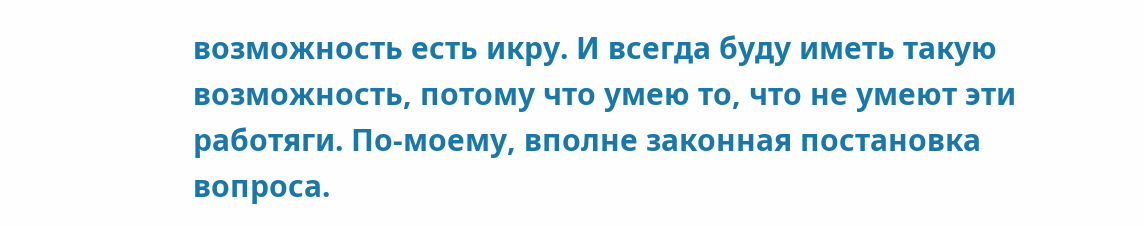возможность есть икру. И всегда буду иметь такую возможность, потому что умею то, что не умеют эти работяги. По-моему, вполне законная постановка вопроса.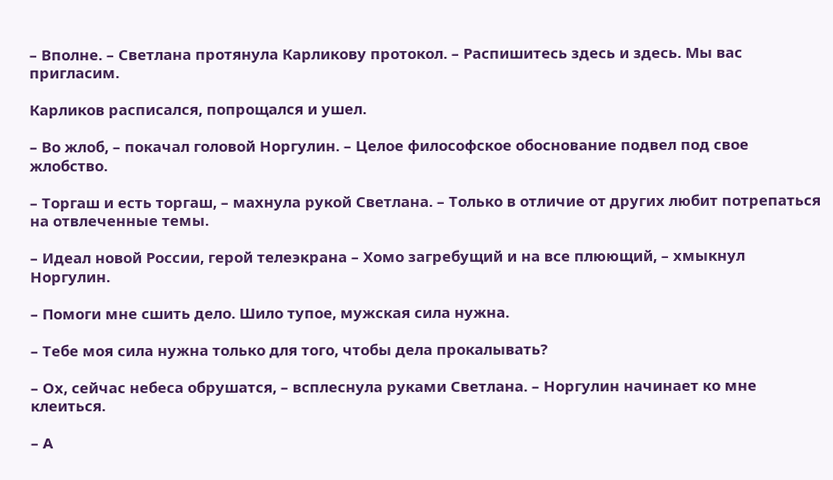– Вполне. – Светлана протянула Карликову протокол. – Распишитесь здесь и здесь. Мы вас пригласим.

Карликов расписался, попрощался и ушел.

– Во жлоб, – покачал головой Норгулин. – Целое философское обоснование подвел под свое жлобство.

– Торгаш и есть торгаш, – махнула рукой Светлана. – Только в отличие от других любит потрепаться на отвлеченные темы.

– Идеал новой России, герой телеэкрана – Хомо загребущий и на все плюющий, – хмыкнул Норгулин.

– Помоги мне сшить дело. Шило тупое, мужская сила нужна.

– Тебе моя сила нужна только для того, чтобы дела прокалывать?

– Ох, сейчас небеса обрушатся, – всплеснула руками Светлана. – Норгулин начинает ко мне клеиться.

– А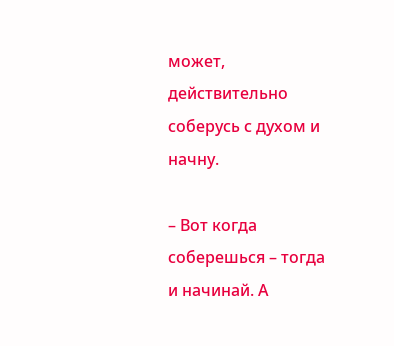может, действительно соберусь с духом и начну.

– Вот когда соберешься – тогда и начинай. А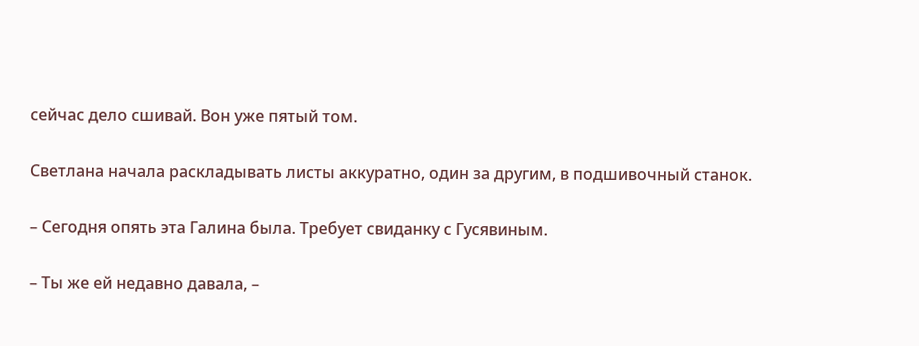сейчас дело сшивай. Вон уже пятый том.

Светлана начала раскладывать листы аккуратно, один за другим, в подшивочный станок.

– Сегодня опять эта Галина была. Требует свиданку с Гусявиным.

– Ты же ей недавно давала, –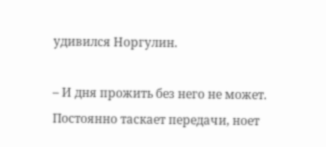удивился Норгулин.

– И дня прожить без него не может. Постоянно таскает передачи, ноет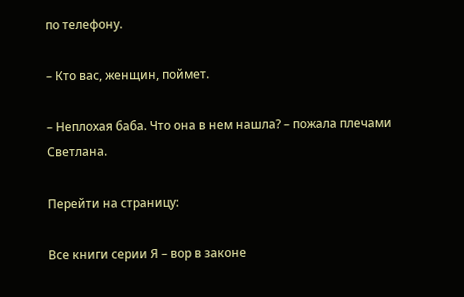по телефону.

– Кто вас, женщин, поймет.

– Неплохая баба. Что она в нем нашла? – пожала плечами Светлана.

Перейти на страницу:

Все книги серии Я – вор в законе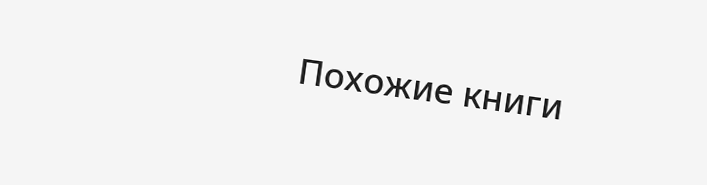Похожие книги